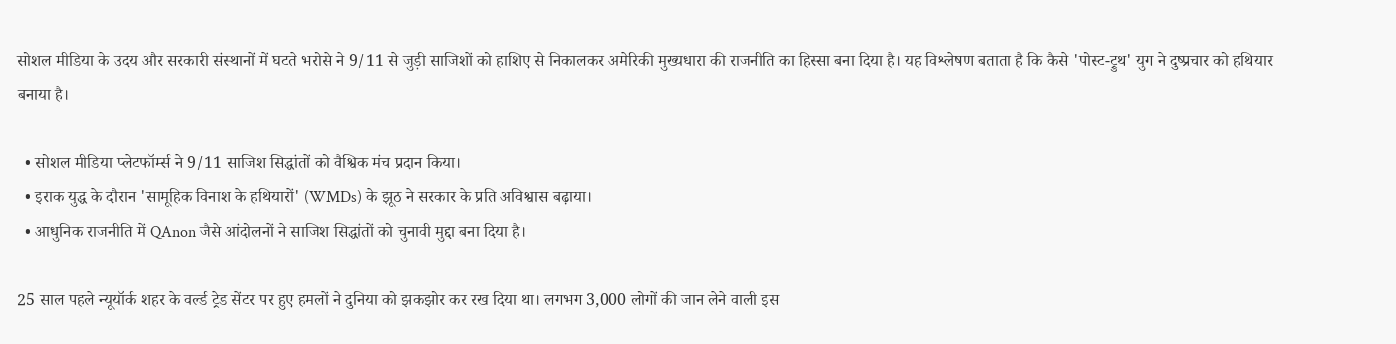सोशल मीडिया के उदय और सरकारी संस्थानों में घटते भरोसे ने 9/11 से जुड़ी साजिशों को हाशिए से निकालकर अमेरिकी मुख्यधारा की राजनीति का हिस्सा बना दिया है। यह विश्लेषण बताता है कि कैसे 'पोस्ट-ट्रुथ' युग ने दुष्प्रचार को हथियार बनाया है।

  • सोशल मीडिया प्लेटफॉर्म्स ने 9/11 साजिश सिद्धांतों को वैश्विक मंच प्रदान किया।
  • इराक युद्ध के दौरान 'सामूहिक विनाश के हथियारों' (WMDs) के झूठ ने सरकार के प्रति अविश्वास बढ़ाया।
  • आधुनिक राजनीति में QAnon जैसे आंदोलनों ने साजिश सिद्धांतों को चुनावी मुद्दा बना दिया है।

25 साल पहले न्यूयॉर्क शहर के वर्ल्ड ट्रेड सेंटर पर हुए हमलों ने दुनिया को झकझोर कर रख दिया था। लगभग 3,000 लोगों की जान लेने वाली इस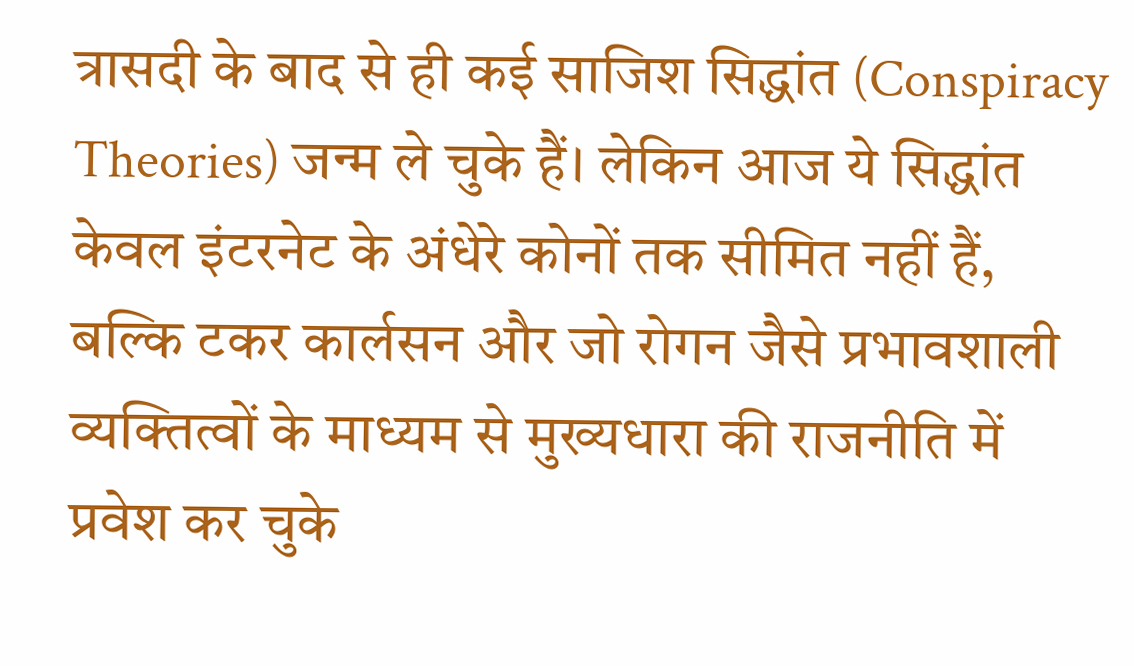त्रासदी के बाद से ही कई साजिश सिद्धांत (Conspiracy Theories) जन्म ले चुके हैं। लेकिन आज ये सिद्धांत केवल इंटरनेट के अंधेरे कोनों तक सीमित नहीं हैं, बल्कि टकर कार्लसन और जो रोगन जैसे प्रभावशाली व्यक्तित्वों के माध्यम से मुख्यधारा की राजनीति में प्रवेश कर चुके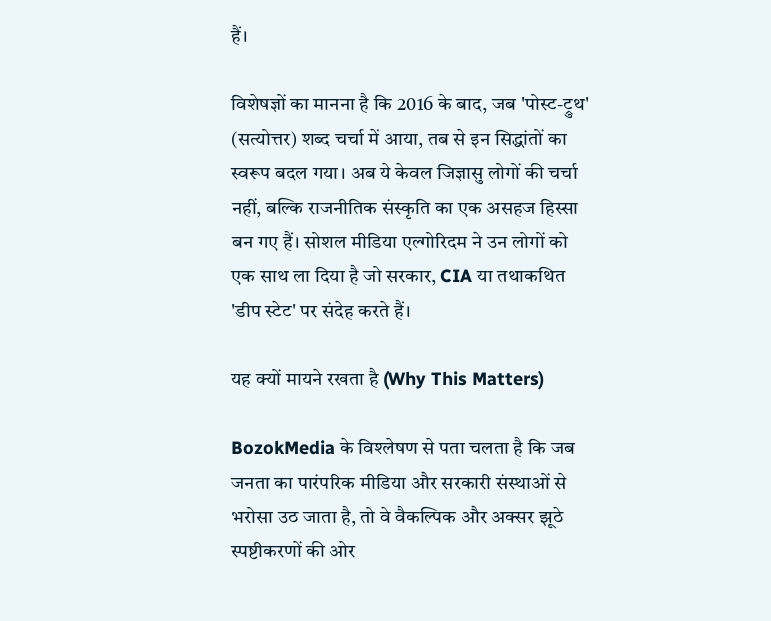हैं।

विशेषज्ञों का मानना है कि 2016 के बाद, जब 'पोस्ट-ट्रुथ' (सत्योत्तर) शब्द चर्चा में आया, तब से इन सिद्धांतों का स्वरूप बदल गया। अब ये केवल जिज्ञासु लोगों की चर्चा नहीं, बल्कि राजनीतिक संस्कृति का एक असहज हिस्सा बन गए हैं। सोशल मीडिया एल्गोरिदम ने उन लोगों को एक साथ ला दिया है जो सरकार, CIA या तथाकथित 'डीप स्टेट' पर संदेह करते हैं।

यह क्यों मायने रखता है (Why This Matters)

BozokMedia के विश्लेषण से पता चलता है कि जब जनता का पारंपरिक मीडिया और सरकारी संस्थाओं से भरोसा उठ जाता है, तो वे वैकल्पिक और अक्सर झूठे स्पष्टीकरणों की ओर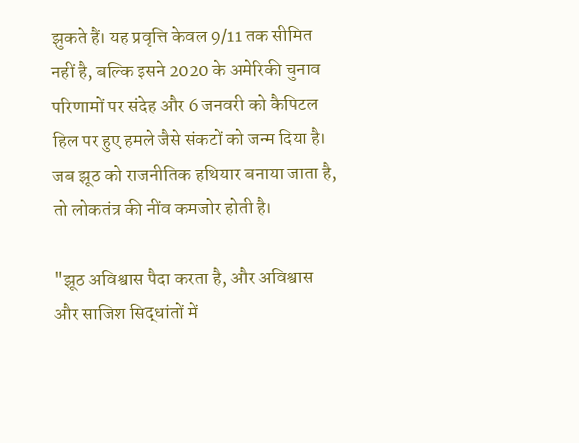झुकते हैं। यह प्रवृत्ति केवल 9/11 तक सीमित नहीं है, बल्कि इसने 2020 के अमेरिकी चुनाव परिणामों पर संदेह और 6 जनवरी को कैपिटल हिल पर हुए हमले जैसे संकटों को जन्म दिया है। जब झूठ को राजनीतिक हथियार बनाया जाता है, तो लोकतंत्र की नींव कमजोर होती है।

"झूठ अविश्वास पैदा करता है, और अविश्वास और साजिश सिद्धांतों में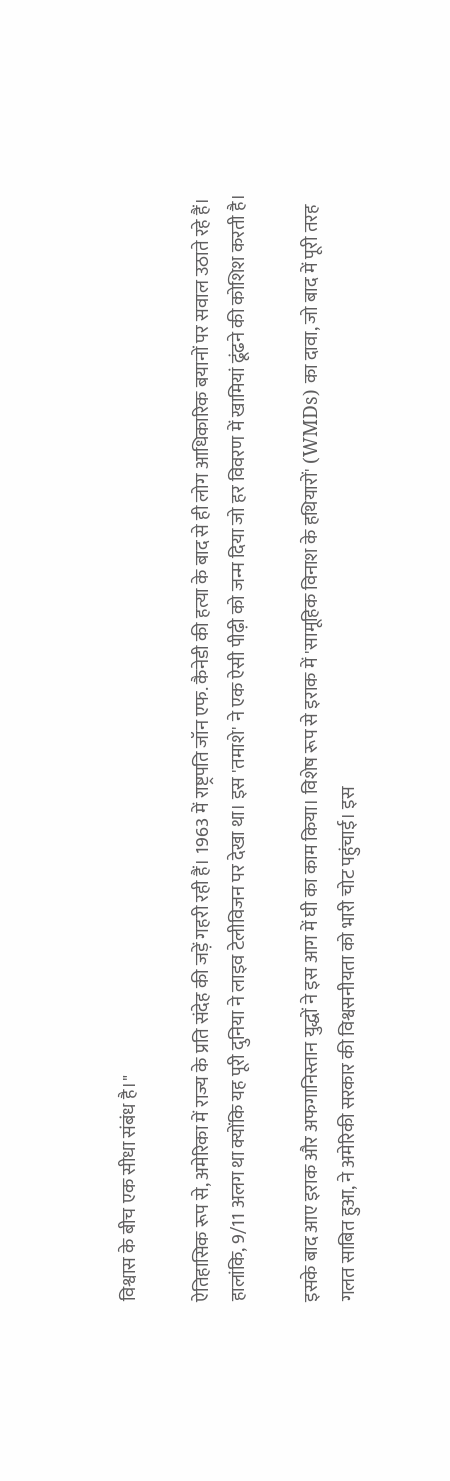विश्वास के बीच एक सीधा संबंध है।"

ऐतिहासिक रूप से, अमेरिका में राज्य के प्रति संदेह की जड़ें गहरी रही हैं। 1963 में राष्ट्रपति जॉन एफ. कैनेडी की हत्या के बाद से ही लोग आधिकारिक बयानों पर सवाल उठाते रहे हैं। हालांकि, 9/11 अलग था क्योंकि यह पूरी दुनिया ने लाइव टेलीविजन पर देखा था। इस 'तमाशे' ने एक ऐसी पीढ़ी को जन्म दिया जो हर विवरण में खामियां ढूंढने की कोशिश करती है।

इसके बाद आए इराक और अफगानिस्तान युद्धों ने इस आग में घी का काम किया। विशेष रूप से इराक में 'सामूहिक विनाश के हथियारों' (WMDs) का दावा, जो बाद में पूरी तरह गलत साबित हुआ, ने अमेरिकी सरकार की विश्वसनीयता को भारी चोट पहुंचाई। इस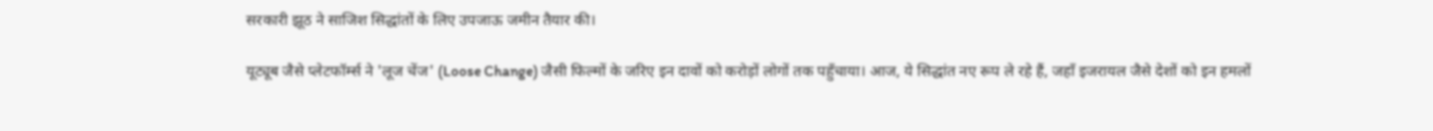सरकारी झूठ ने साजिश सिद्धांतों के लिए उपजाऊ जमीन तैयार की।

यूट्यूब जैसे प्लेटफॉर्म्स ने 'लूज चेंज' (Loose Change) जैसी फिल्मों के जरिए इन दावों को करोड़ों लोगों तक पहुँचाया। आज, ये सिद्धांत नए रूप ले रहे हैं, जहाँ इजरायल जैसे देशों को इन हमलों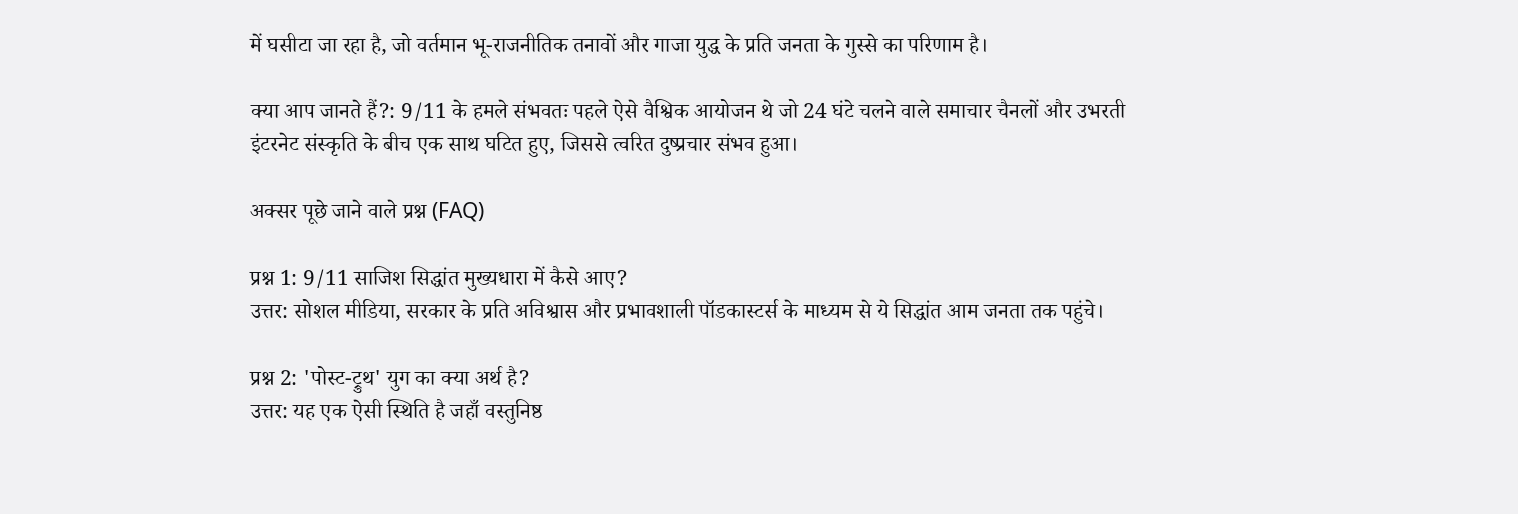में घसीटा जा रहा है, जो वर्तमान भू-राजनीतिक तनावों और गाजा युद्ध के प्रति जनता के गुस्से का परिणाम है।

क्या आप जानते हैं?: 9/11 के हमले संभवतः पहले ऐसे वैश्विक आयोजन थे जो 24 घंटे चलने वाले समाचार चैनलों और उभरती इंटरनेट संस्कृति के बीच एक साथ घटित हुए, जिससे त्वरित दुष्प्रचार संभव हुआ।

अक्सर पूछे जाने वाले प्रश्न (FAQ)

प्रश्न 1: 9/11 साजिश सिद्धांत मुख्यधारा में कैसे आए?
उत्तर: सोशल मीडिया, सरकार के प्रति अविश्वास और प्रभावशाली पॉडकास्टर्स के माध्यम से ये सिद्धांत आम जनता तक पहुंचे।

प्रश्न 2: 'पोस्ट-ट्रुथ' युग का क्या अर्थ है?
उत्तर: यह एक ऐसी स्थिति है जहाँ वस्तुनिष्ठ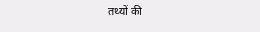तथ्यों की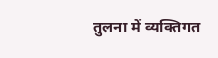तुलना में व्यक्तिगत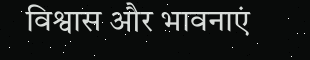विश्वास और भावनाएं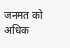जनमत को अधिक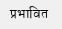प्रभावित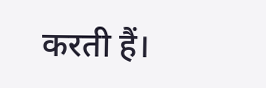करती हैं।